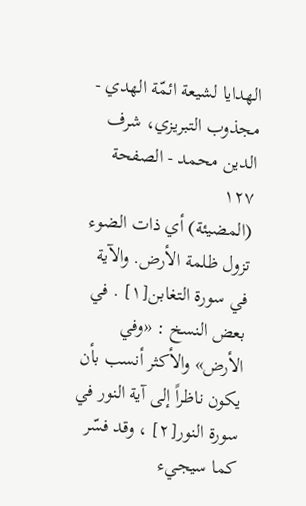الهدايا لشيعة ائمّة الهدي - مجذوب التبریزي، شرف الدین محمد - الصفحة ١٢٧
(المضيئة) أي ذات الضوء تزول ظلمة الأرض. والآية في سورة التغابن[١] . في بعض النسخ : «وفي الأرض» والأكثر أنسب بأن يكون ناظراً إلى آية النور في سورة النور[٢] ، وقد فسّر كما سيجيء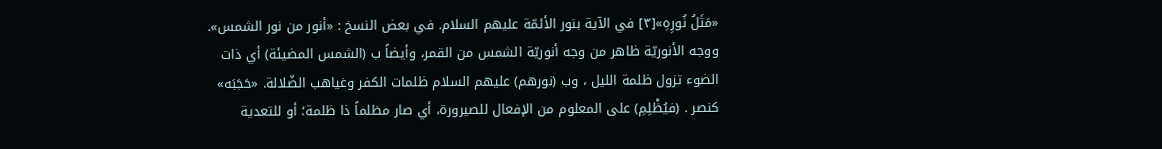«مَثَلُ نُورِهِ»[٣] في الآية بنور الأئمّة عليهم السلام. في بعض النسخ : «أنور من نور الشمس». ووجه الأنوريّة ظاهر من وجه أنوريّة الشمس من القمر، وأيضاً ب (الشمس المضيئة) أي ذات الضوء تزول ظلمة الليل ، وب (نورهم) عليهم السلام ظلمات الكفر وغياهب الضّلالة. «حَجَبَه» كنصر . (فيُظْلِمِ) على المعلوم من الإفعال للصيرورة، أي صار مظلماً ذا ظلمة؛ أو للتعدية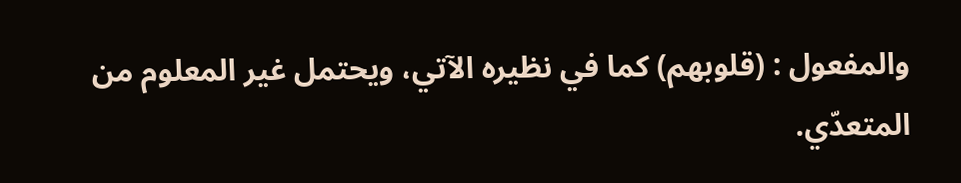والمفعول : (قلوبهم) كما في نظيره الآتي، ويحتمل غير المعلوم من المتعدّي.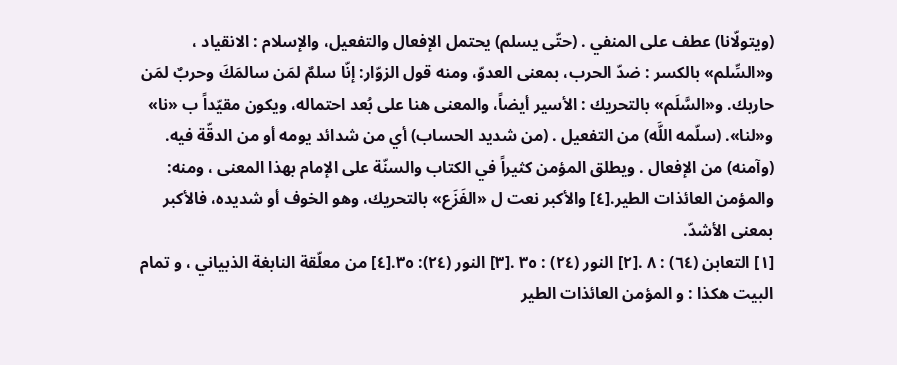(ويتولّانا) عطف على المنفي . (حتّى يسلم) يحتمل الإفعال والتفعيل، والإسلام : الانقياد ، و«السِّلم» بالكسر : ضدّ الحرب، بمعنى العدوّ، ومنه قول الزوّار: إنّا سلمٌ لمَن سالمَكَ وحربٌ لمَن حاربك. و«السَّلَم» بالتحريك : الأسير أيضاً، والمعنى هنا على بُعد احتماله، ويكون مقيّداً ب «نا» و«لنا». (سلّمه اللَّه) من التفعيل . (من شديد الحساب) أي من شدائد يومه أو من الدقّة فيه. (وآمنه) من الإفعال . ويطلق المؤمن كثيراً في الكتاب والسنّة على الإمام بهذا المعنى ، ومنه: والمؤمن العائذات الطير.[٤] والأكبر نعت ل «الفَزَع» بالتحريك، وهو الخوف أو شديده، فالأكبر بمعنى الأشدّ.
[١] التعابن (٦٤) : ٨ .[٢] النور (٢٤) : ٣٥ .[٣] النور (٢٤): ٣٥.[٤] من معلّقة النابغة الذبياني ، و تمام البيت هكذا : و المؤمن العائذات الطير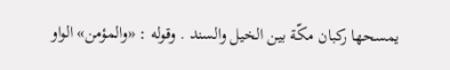يمسحها ركبان مكّة بين الخيل والسند . وقوله : «والمؤمن» الواو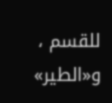للقسم ، و«الطير»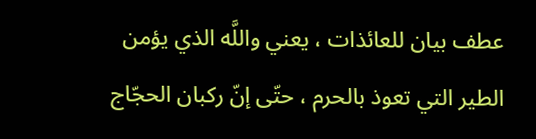عطف بيان للعائذات ، يعني واللَّه الذي يؤمن الطير التي تعوذ بالحرم ، حتّى إنّ ركبان الحجّاج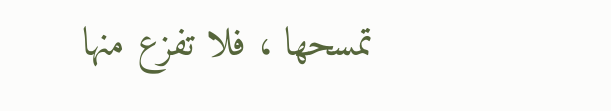تمسحها ، فلا تفزع منها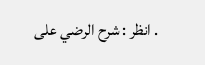. انظر : شرح الرضي على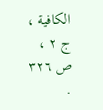الكافية ، ج ٢ ، ص ٣٢٦ .